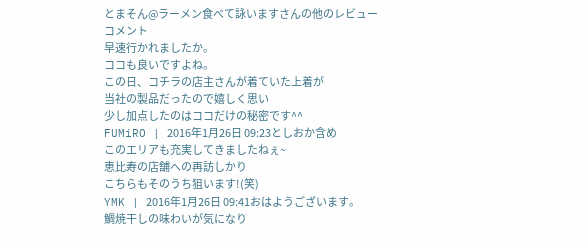とまそん@ラーメン食べて詠いますさんの他のレビュー
コメント
早速行かれましたか。
ココも良いですよね。
この日、コチラの店主さんが着ていた上着が
当社の製品だったので嬉しく思い
少し加点したのはココだけの秘密です^^
FUMiRO | 2016年1月26日 09:23としおか含め
このエリアも充実してきましたねぇ~
恵比寿の店舗への再訪しかり
こちらもそのうち狙います!(笑)
YMK | 2016年1月26日 09:41おはようございます。
鯛焼干しの味わいが気になり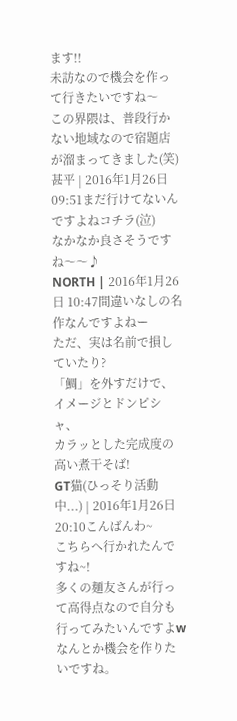ます!!
未訪なので機会を作って行きたいですね〜
この界隈は、普段行かない地域なので宿題店が溜まってきました(笑)
甚平 | 2016年1月26日 09:51まだ行けてないんですよねコチラ(泣)
なかなか良さそうですね〜〜♪
NORTH | 2016年1月26日 10:47間違いなしの名作なんですよねー
ただ、実は名前で損していたり?
「鯛」を外すだけで、イメージとドンピシャ、
カラッとした完成度の高い煮干そば!
GT猫(ひっそり活動中...) | 2016年1月26日 20:10こんばんわ~
こちらへ行かれたんですね~!
多くの麺友さんが行って高得点なので自分も行ってみたいんですよw
なんとか機会を作りたいですね。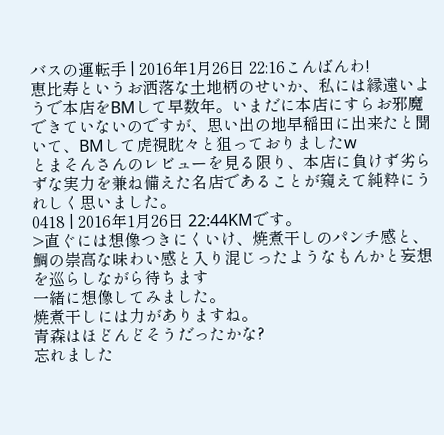バスの運転手 | 2016年1月26日 22:16こんばんわ!
恵比寿というお洒落な土地柄のせいか、私には縁遠いようで本店をBMして早数年。いまだに本店にすらお邪魔できていないのですが、思い出の地早稲田に出来たと聞いて、BMして虎視眈々と狙っておりましたw
とまそんさんのレビューを見る限り、本店に負けず劣らずな実力を兼ね備えた名店であることが窺えて純粋にうれしく思いました。
0418 | 2016年1月26日 22:44KMです。
>直ぐには想像つきにくいけ、焼煮干しのパンチ感と、鯛の崇高な味わい感と入り混じったようなもんかと妄想を巡らしながら待ちます
一緒に想像してみました。
焼煮干しには力がありますね。
青森はほどんどそうだったかな?
忘れました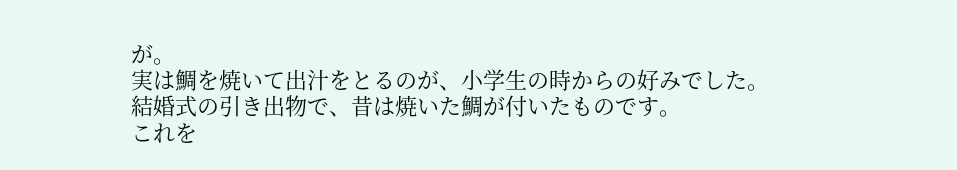が。
実は鯛を焼いて出汁をとるのが、小学生の時からの好みでした。
結婚式の引き出物で、昔は焼いた鯛が付いたものです。
これを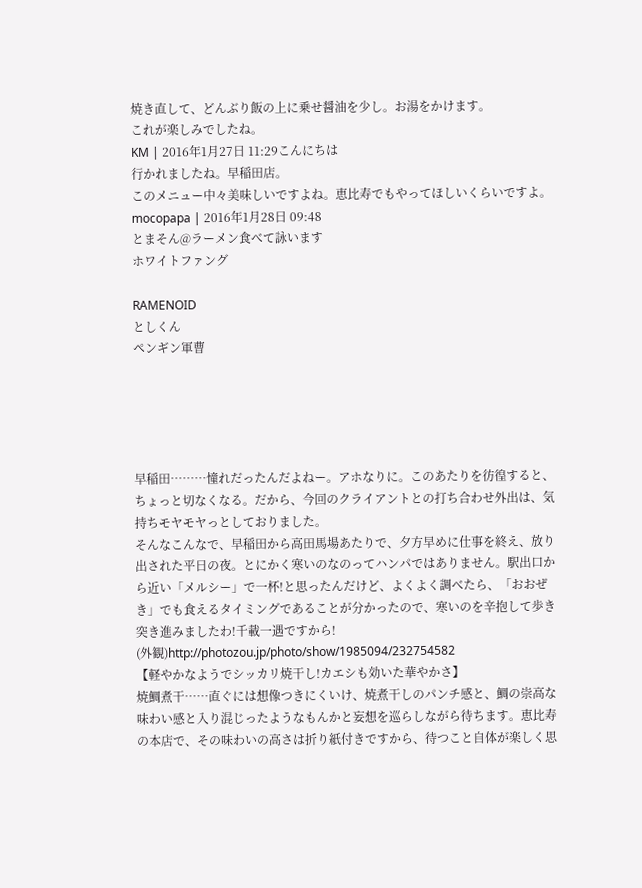焼き直して、どんぶり飯の上に乗せ醤油を少し。お湯をかけます。
これが楽しみでしたね。
KM | 2016年1月27日 11:29こんにちは
行かれましたね。早稲田店。
このメニュー中々美味しいですよね。恵比寿でもやってほしいくらいですよ。
mocopapa | 2016年1月28日 09:48
とまそん@ラーメン食べて詠います
ホワイトファング

RAMENOID
としくん
ペンギン軍曹





早稲田………憧れだったんだよねー。アホなりに。このあたりを彷徨すると、ちょっと切なくなる。だから、今回のクライアントとの打ち合わせ外出は、気持ちモヤモヤっとしておりました。
そんなこんなで、早稲田から高田馬場あたりで、夕方早めに仕事を終え、放り出された平日の夜。とにかく寒いのなのってハンパではありません。駅出口から近い「メルシー」で一杯!と思ったんだけど、よくよく調べたら、「おおぜき」でも食えるタイミングであることが分かったので、寒いのを辛抱して歩き突き進みましたわ!千載一遇ですから!
(外観)http://photozou.jp/photo/show/1985094/232754582
【軽やかなようでシッカリ焼干し!カエシも効いた華やかさ】
焼鯛煮干……直ぐには想像つきにくいけ、焼煮干しのパンチ感と、鯛の崇高な味わい感と入り混じったようなもんかと妄想を巡らしながら待ちます。恵比寿の本店で、その味わいの高さは折り紙付きですから、待つこと自体が楽しく思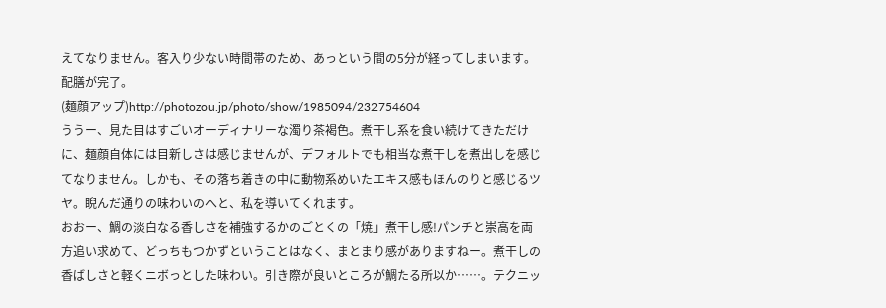えてなりません。客入り少ない時間帯のため、あっという間の5分が経ってしまいます。配膳が完了。
(麺顔アップ)http://photozou.jp/photo/show/1985094/232754604
ううー、見た目はすごいオーディナリーな濁り茶褐色。煮干し系を食い続けてきただけに、麺顔自体には目新しさは感じませんが、デフォルトでも相当な煮干しを煮出しを感じてなりません。しかも、その落ち着きの中に動物系めいたエキス感もほんのりと感じるツヤ。睨んだ通りの味わいのへと、私を導いてくれます。
おおー、鯛の淡白なる香しさを補強するかのごとくの「焼」煮干し感!パンチと崇高を両方追い求めて、どっちもつかずということはなく、まとまり感がありますねー。煮干しの香ばしさと軽くニボっとした味わい。引き際が良いところが鯛たる所以か……。テクニッ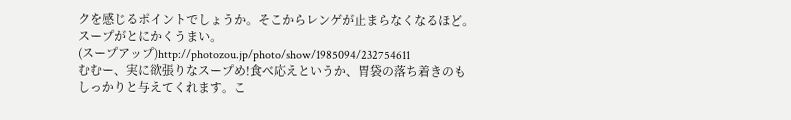クを感じるポイントでしょうか。そこからレンゲが止まらなくなるほど。スープがとにかくうまい。
(スープアップ)http://photozou.jp/photo/show/1985094/232754611
むむー、実に欲張りなスープめ!食べ応えというか、胃袋の落ち着きのもしっかりと与えてくれます。こ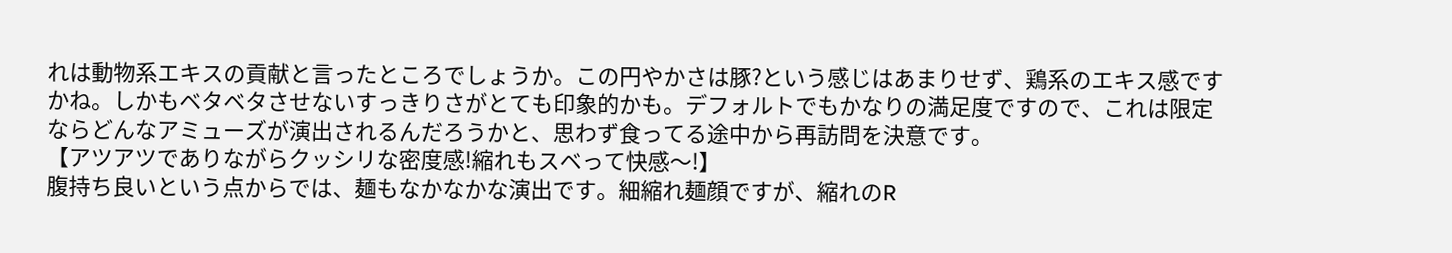れは動物系エキスの貢献と言ったところでしょうか。この円やかさは豚?という感じはあまりせず、鶏系のエキス感ですかね。しかもベタベタさせないすっきりさがとても印象的かも。デフォルトでもかなりの満足度ですので、これは限定ならどんなアミューズが演出されるんだろうかと、思わず食ってる途中から再訪問を決意です。
【アツアツでありながらクッシリな密度感!縮れもスベって快感〜!】
腹持ち良いという点からでは、麺もなかなかな演出です。細縮れ麺顔ですが、縮れのR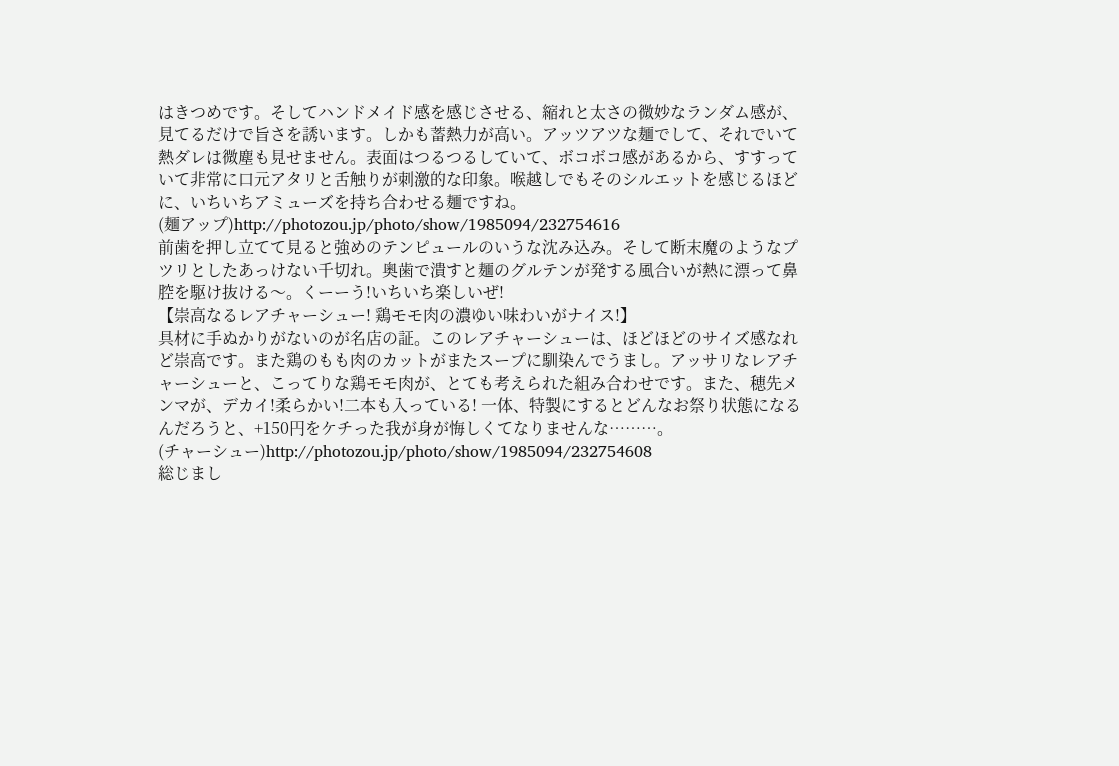はきつめです。そしてハンドメイド感を感じさせる、縮れと太さの微妙なランダム感が、見てるだけで旨さを誘います。しかも蓄熱力が高い。アッツアツな麺でして、それでいて熱ダレは微塵も見せません。表面はつるつるしていて、ボコボコ感があるから、すすっていて非常に口元アタリと舌触りが刺激的な印象。喉越しでもそのシルエットを感じるほどに、いちいちアミューズを持ち合わせる麺ですね。
(麺アップ)http://photozou.jp/photo/show/1985094/232754616
前歯を押し立てて見ると強めのテンピュールのいうな沈み込み。そして断末魔のようなプツリとしたあっけない千切れ。奥歯で潰すと麺のグルテンが発する風合いが熱に漂って鼻腔を駆け抜ける〜。くーーう!いちいち楽しいぜ!
【崇高なるレアチャーシュー! 鶏モモ肉の濃ゆい味わいがナイス!】
具材に手ぬかりがないのが名店の証。このレアチャーシューは、ほどほどのサイズ感なれど崇高です。また鶏のもも肉のカットがまたスープに馴染んでうまし。アッサリなレアチャーシューと、こってりな鶏モモ肉が、とても考えられた組み合わせです。また、穂先メンマが、デカイ!柔らかい!二本も入っている! 一体、特製にするとどんなお祭り状態になるんだろうと、+150円をケチった我が身が悔しくてなりませんな………。
(チャーシュー)http://photozou.jp/photo/show/1985094/232754608
総じまし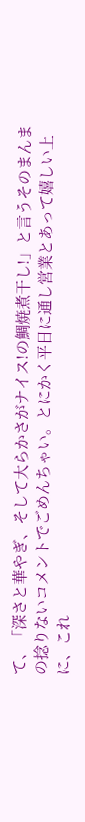て、「深さと華やぎ、そして大らかさがナイス!の鯛焼煮干し!」と言うそのまんまの捻りないコメントでごめんちゃい。とにかく平日に通し営業とあって嬉しい上に、これ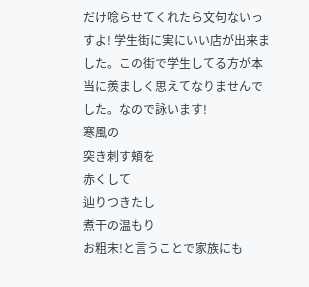だけ唸らせてくれたら文句ないっすよ! 学生街に実にいい店が出来ました。この街で学生してる方が本当に羨ましく思えてなりませんでした。なので詠います!
寒風の
突き刺す頬を
赤くして
辿りつきたし
煮干の温もり
お粗末!と言うことで家族にも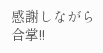感謝しながら合掌!!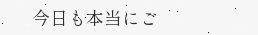今日も本当にご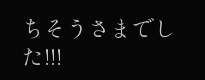ちそうさまでした!!!